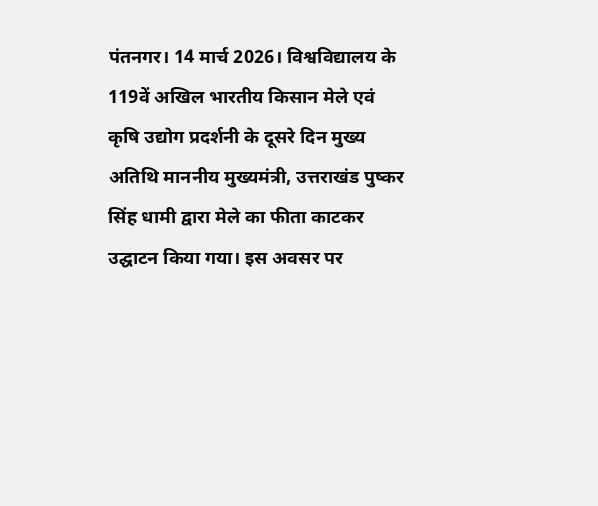पंतनगर। 14 मार्च 2026। विश्वविद्यालय के 119वें अखिल भारतीय किसान मेले एवं कृषि उद्योग प्रदर्शनी के दूसरे दिन मुख्य अतिथि माननीय मुख्यमंत्री, उत्तराखंड पुष्कर सिंह धामी द्वारा मेले का फीता काटकर उद्घाटन किया गया। इस अवसर पर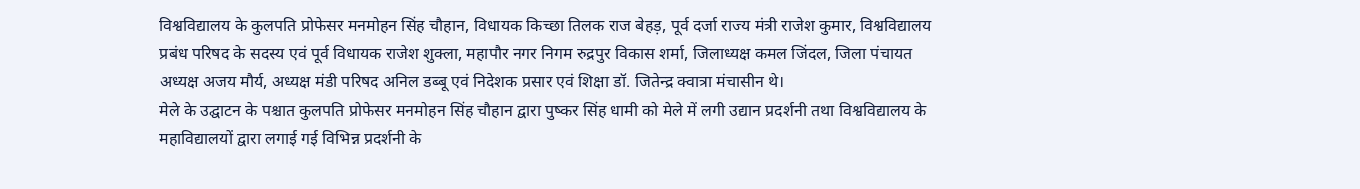विश्वविद्यालय के कुलपति प्रोफेसर मनमोहन सिंह चौहान, विधायक किच्छा तिलक राज बेहड़, पूर्व दर्जा राज्य मंत्री राजेश कुमार, विश्वविद्यालय प्रबंध परिषद के सदस्य एवं पूर्व विधायक राजेश शुक्ला, महापौर नगर निगम रुद्रपुर विकास शर्मा, जिलाध्यक्ष कमल जिंदल, जिला पंचायत अध्यक्ष अजय मौर्य, अध्यक्ष मंडी परिषद अनिल डब्बू एवं निदेशक प्रसार एवं शिक्षा डॉ. जितेन्द्र क्वात्रा मंचासीन थे।
मेले के उद्घाटन के पश्चात कुलपति प्रोफेसर मनमोहन सिंह चौहान द्वारा पुष्कर सिंह धामी को मेले में लगी उद्यान प्रदर्शनी तथा विश्वविद्यालय के महाविद्यालयों द्वारा लगाई गई विभिन्न प्रदर्शनी के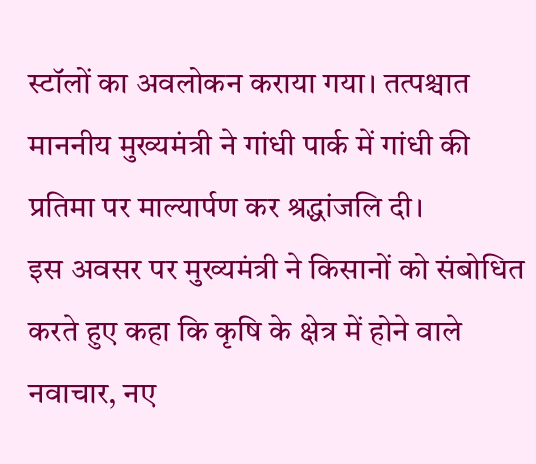स्टॉलों का अवलोकन कराया गया। तत्पश्चात माननीय मुख्यमंत्री ने गांधी पार्क में गांधी की प्रतिमा पर माल्यार्पण कर श्रद्धांजलि दी।
इस अवसर पर मुख्यमंत्री ने किसानों को संबोधित करते हुए कहा कि कृषि के क्षेत्र में होने वाले नवाचार, नए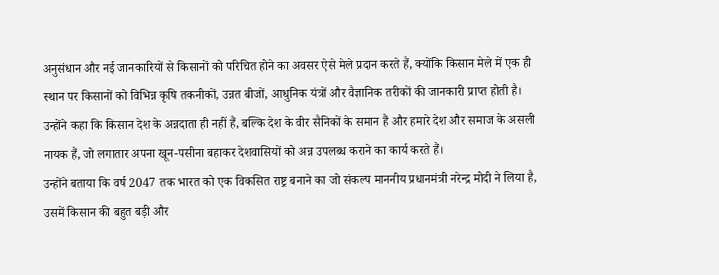अनुसंधान और नई जानकारियों से किसानों को परिचित होने का अवसर ऐसे मेले प्रदान करते हैं, क्योंकि किसान मेले में एक ही स्थान पर किसानों को विभिन्न कृषि तकनीकों, उन्नत बीजों, आधुनिक यंत्रों और वैज्ञानिक तरीकों की जानकारी प्राप्त होती है। उन्होंने कहा कि किसान देश के अन्नदाता ही नहीं हैं, बल्कि देश के वीर सैनिकों के समान हैं और हमारे देश और समाज के असली नायक हैं, जो लगातार अपना खून-पसीना बहाकर देशवासियों को अन्न उपलब्ध कराने का कार्य करते हैं।
उन्होंने बताया कि वर्ष 2047 तक भारत को एक विकसित राष्ट्र बनाने का जो संकल्प माननीय प्रधानमंत्री नरेन्द्र मोदी ने लिया है, उसमें किसान की बहुत बड़ी और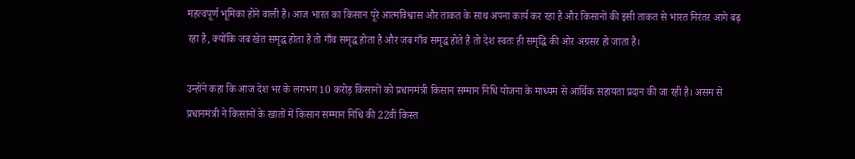महत्वपूर्ण भूमिका होने वाली है। आज भारत का किसान पूरे आत्मविश्वास और ताकत के साथ अपना कार्य कर रहा है और किसानों की इसी ताकत से भारत निरंतर आगे बढ़ रहा है, क्योंकि जब खेत समृद्ध होता है तो गाँव समृद्ध होता है और जब गाँव समृद्ध होते हैं तो देश स्वतः ही समृद्धि की ओर अग्रसर हो जाता है।

उन्होंने कहा कि आज देश भर के लगभग 10 करोड़ किसानों को प्रधानमंत्री किसान सम्मान निधि योजना के माध्यम से आर्थिक सहायता प्रदान की जा रही है। असम से प्रधानमंत्री ने किसानों के खातों में किसान सम्मान निधि की 22वीं किस्त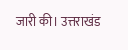जारी की। उत्तराखंड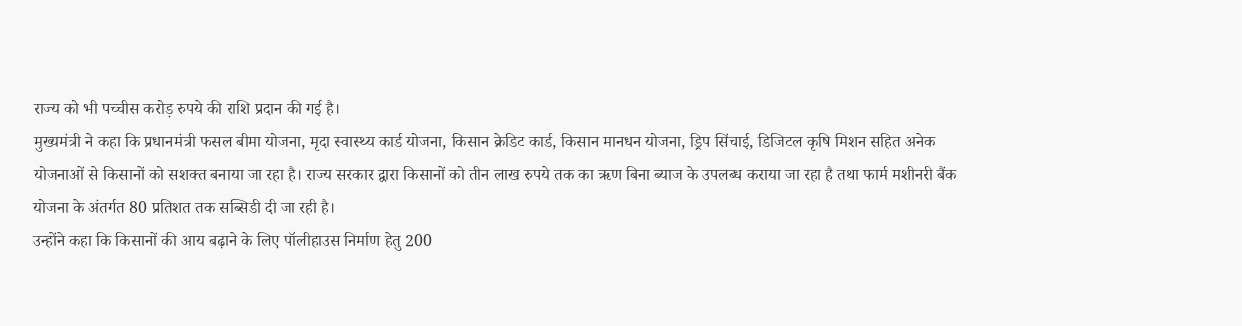राज्य को भी पच्चीस करोड़ रुपये की राशि प्रदान की गई है।
मुख्यमंत्री ने कहा कि प्रधानमंत्री फसल बीमा योजना, मृदा स्वास्थ्य कार्ड योजना, किसान क्रेडिट कार्ड, किसान मानधन योजना, ड्रिप सिंचाई, डिजिटल कृषि मिशन सहित अनेक योजनाओं से किसानों को सशक्त बनाया जा रहा है। राज्य सरकार द्वारा किसानों को तीन लाख रुपये तक का ऋण बिना ब्याज के उपलब्ध कराया जा रहा है तथा फार्म मशीनरी बैंक योजना के अंतर्गत 80 प्रतिशत तक सब्सिडी दी जा रही है।
उन्होंने कहा कि किसानों की आय बढ़ाने के लिए पॉलीहाउस निर्माण हेतु 200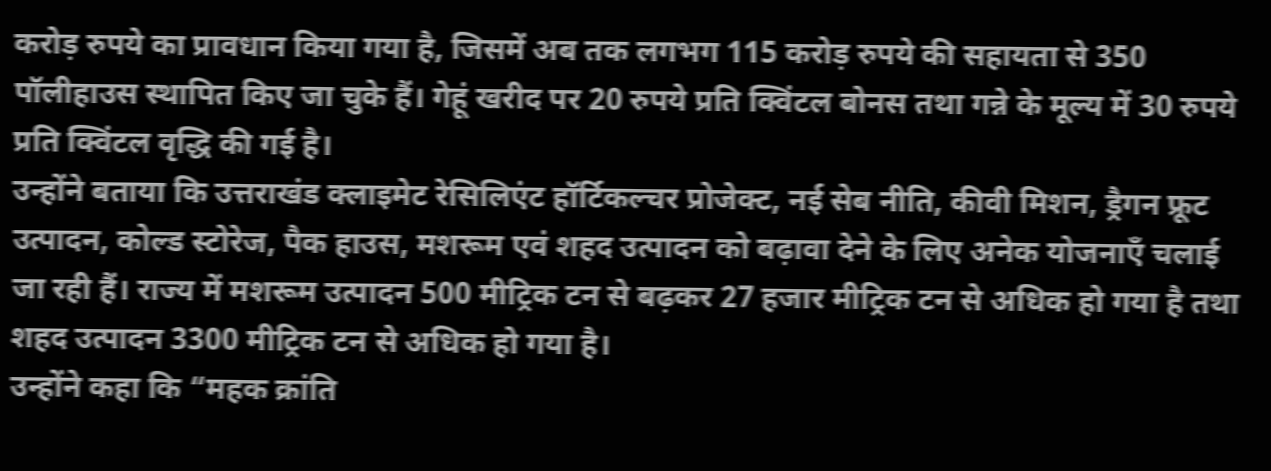करोड़ रुपये का प्रावधान किया गया है, जिसमें अब तक लगभग 115 करोड़ रुपये की सहायता से 350 पॉलीहाउस स्थापित किए जा चुके हैं। गेहूं खरीद पर 20 रुपये प्रति क्विंटल बोनस तथा गन्ने के मूल्य में 30 रुपये प्रति क्विंटल वृद्धि की गई है।
उन्होंने बताया कि उत्तराखंड क्लाइमेट रेसिलिएंट हॉर्टिकल्चर प्रोजेक्ट, नई सेब नीति, कीवी मिशन, ड्रैगन फ्रूट उत्पादन, कोल्ड स्टोरेज, पैक हाउस, मशरूम एवं शहद उत्पादन को बढ़ावा देने के लिए अनेक योजनाएँ चलाई जा रही हैं। राज्य में मशरूम उत्पादन 500 मीट्रिक टन से बढ़कर 27 हजार मीट्रिक टन से अधिक हो गया है तथा शहद उत्पादन 3300 मीट्रिक टन से अधिक हो गया है।
उन्होंने कहा कि “महक क्रांति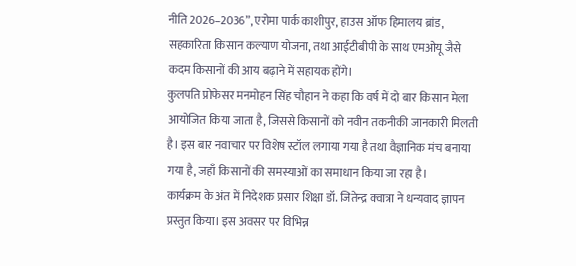नीति 2026–2036”, एरोमा पार्क काशीपुर, हाउस ऑफ हिमालय ब्रांड, सहकारिता किसान कल्याण योजना, तथा आईटीबीपी के साथ एमओयू जैसे कदम किसानों की आय बढ़ाने में सहायक होंगे।
कुलपति प्रोफेसर मनमोहन सिंह चौहान ने कहा कि वर्ष में दो बार किसान मेला आयोजित किया जाता है, जिससे किसानों को नवीन तकनीकी जानकारी मिलती है। इस बार नवाचार पर विशेष स्टॉल लगाया गया है तथा वैज्ञानिक मंच बनाया गया है, जहाँ किसानों की समस्याओं का समाधान किया जा रहा है।
कार्यक्रम के अंत में निदेशक प्रसार शिक्षा डॉ. जितेन्द्र क्वात्रा ने धन्यवाद ज्ञापन प्रस्तुत किया। इस अवसर पर विभिन्न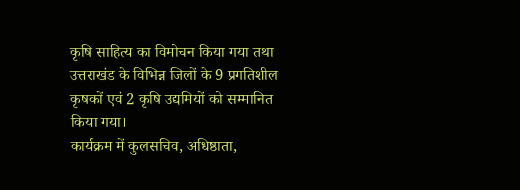कृषि साहित्य का विमोचन किया गया तथा उत्तराखंड के विभिन्न जिलों के 9 प्रगतिशील कृषकों एवं 2 कृषि उद्यमियों को सम्मानित किया गया।
कार्यक्रम में कुलसचिव, अधिष्ठाता,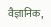वैज्ञानिक,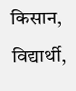किसान, विद्यार्थी,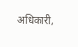अधिकारी,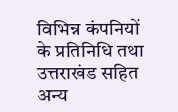विभिन्न कंपनियों के प्रतिनिधि तथा उत्तराखंड सहित अन्य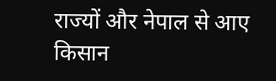राज्यों और नेपाल से आए किसान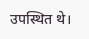उपस्थित थे।